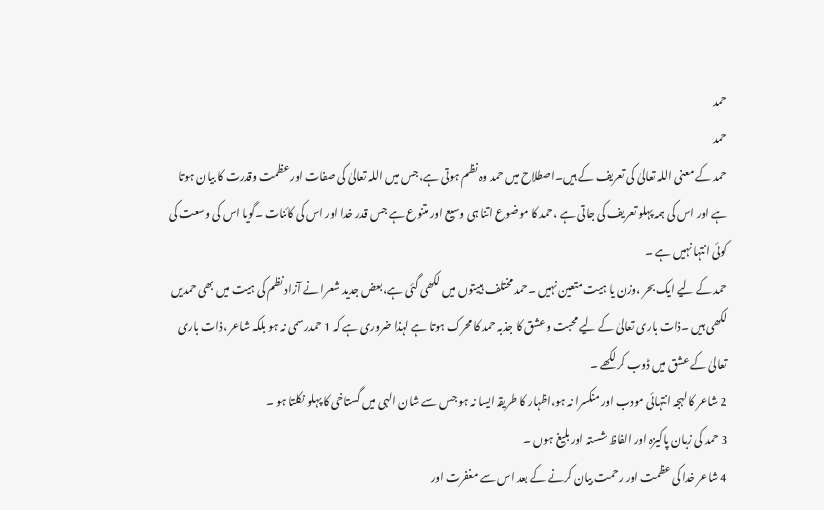حمد
حمد
حمد کے معنی اللہ تعالیٰ کی تعریف کے ہیں۔اصطلاح میں حمد وہ نظم ہوتی ہے،جس میں اللہ تعالیٰ کی صفات اور عظمت وقدرت کا بیان ہوتا ہے اور اس کی ہمہ پہلو تعریف کی جاتی ہے ،حمد کا موضوع اتنا ہی وسیع اور متنوع ہے جس قدر خدا اور اس کی کائنات ۔گویا اس کی وسعت کی کوئی انتہا نہیں ہے ۔
حمد کے لیے ایک بحر ،وزن یا ہیت متعین نہیں ۔حمد مختلف ہییتوں میں لکھی گئی ہے،بعض جدید شعرا نے آزاد نظم کی ہیت میں بھی حمدیں لکھی ہیں ۔ذات باری تعالیٰ کے لیے محبت وعشق کا جذبہ حمد کا محرک ہوتا ہے لہذا ضروری ہے کہ 1 حمدرسمی نہ ہو بلکہ شاعر ،ذات باری تعالیٰ کے عشق میں ڈوب کر لکھے ۔
2 شاعر کا لہجہ انتہائی مودب اور منکسرا نہ ہو،اظہار کا طریقہ ایسا نہ ہو جس سے شان الہی میں گستاخی کا پہلو نکلتا ہو ۔
3 حمد کی زبان پاکیزہ اور الفاظ شستہ اور بلیغ ہوں ۔
4 شاعر خدا کی عظمت اور رحمت بیان کرنے کے بعد اس سے مغفرت اور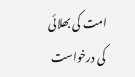امت کی بھلائی کی درخواست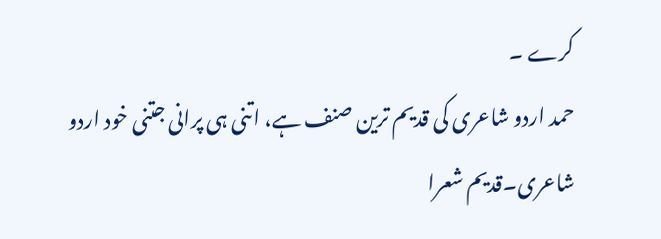کرے ۔
حمد اردو شاعری کی قدیم ترین صنف ہے، اتنی ہی پرانی جتنی خود اردو شاعری۔قدیم شعرا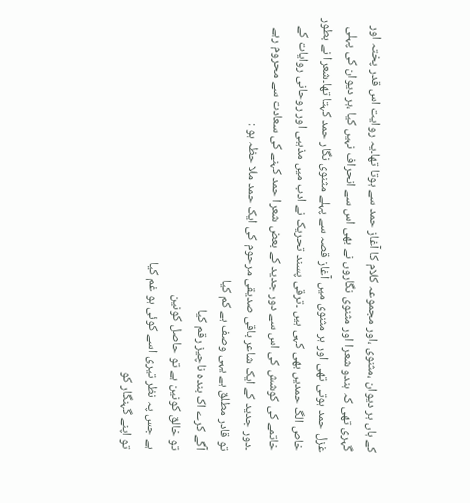کے ہاں ہر دیوان ،مثنوی ،اور مجموعہ کلام کا آغاز حمد سے ہوتا تھا۔یہ روایت اس قدر پختہ اور گہری تھی کہ ہندو شعرا اور مثنوی نگاروں نے بھی اس سے انحراف نہیں کیا ،ہر دیوان کی پہلی غزل حمد ہوتی تھی اور ہر مثنوی میں آغاز قصہ سے پہلے مثنوی نگار حمد کہتا تھا۔شعرا نے بطور خاص الگ حمدیں بھی کہی ہیں ۔ترقی پسند تحریک نے ادب میں مذہبی اور روحانی روایات کے خاتمے کی کوشش کی اس سے دور جدید کے بعض شعرا حمد کہنے کی سعادت سے محروم رہے ۔دور جدید کے ایک شاعر باقی صدیقی مرحوم کی ایک حمد ملا حظہ ہو :
تو قادر مطلق ہے یہی وصف ہے کم کیا
آگے کرے اک بندہ ناچیز رقم کیا
تو خالق کونین ہے تو حاصل کونین
ہے جس پہ نظر تیری اسے کوئی ہو غم کیا
تو اپنے گہنگار کو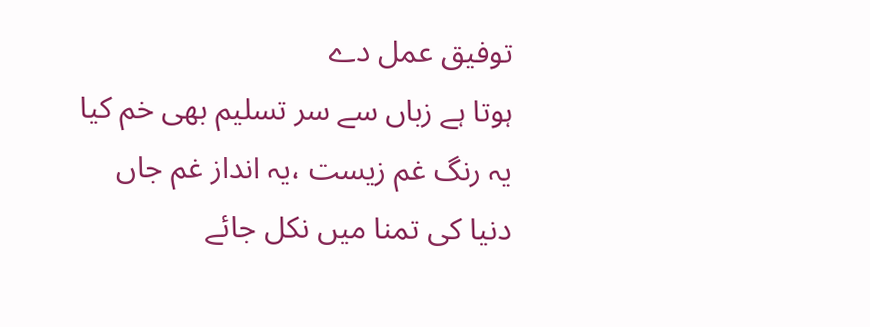توفیق عمل دے
ہوتا ہے زباں سے سر تسلیم بھی خم کیا
یہ رنگ غم زیست ،یہ انداز غم جاں
دنیا کی تمنا میں نکل جائے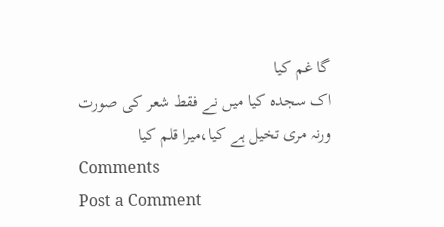گا غم کیا
اک سجدہ کیا میں نے فقط شعر کی صورت
ورنہ مری تخیل ہے کیا،میرا قلم کیا
Comments
Post a Comment